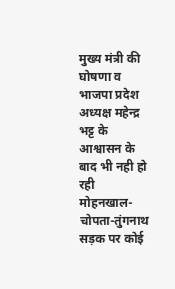मुख्य मंत्री की घोषणा व भाजपा प्रदेश अध्यक्ष महेन्द्र भट्ट के आश्वासन के बाद भी नही हो रही मोहनखाल-चोपता-तुंगनाथ सड़क पर कोई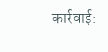कार्रवाई: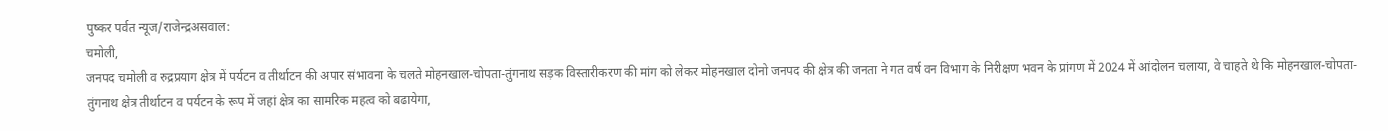पुष्कर पर्वत न्यूज/राजेन्द्रअसवाल:
चमोली,
जनपद चमोली व रुद्रप्रयाग क्षेत्र में पर्यटन व तीर्थाटन की अपार संभावना के चलते मोहनखाल-चोपता-तुंगनाथ सड़क विस्तारीकरण की मांग को लेकर मोहनखाल दोनो जनपद की क्षेत्र की जनता ने गत वर्ष वन विभाग के निरीक्षण भवन के प्रांगण में 2024 में आंदोलन चलाया, वे चाहते थे कि मोहनखाल-चोपता-तुंगनाथ क्षेत्र तीर्थाटन व पर्यटन के रूप में जहां क्षेत्र का सामरिक महत्व को बढायेगा,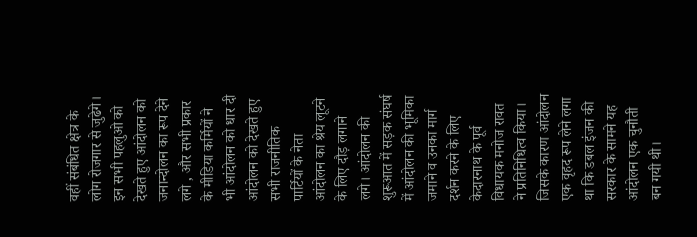वहीं संबंधित क्षेत्र के लोग रोजगार से जुढेगे।
इन सभी पहलुओ को देखते हुए आंदोलन को जनान्दोलन का रूप देने लगे , और सभी प्रकार के मीडिया कर्मियों ने भी आंदोलन को धार दी आंदोलन को देखते हुए सभी राजनीतिक पार्टियों के नेता आंदोलन का श्रेय लूटने के लिए दौड़ लगाने लगे। आंदोलन की शुरूआत में सड़क संघर्ष में आंदोलन की भूमिका जमाने व उनका मार्ग दर्शन करने के लिए केदारनाथ के पूर्व विधायक मनोज रावत ने प्रतिनिधित्व किया। जिसके कारण आंदोलन एक वृहद रूप लेने लगा था कि डबल इंजन की सरकार के सामने यह आंदोलन एक चुनौती बन गयी थी।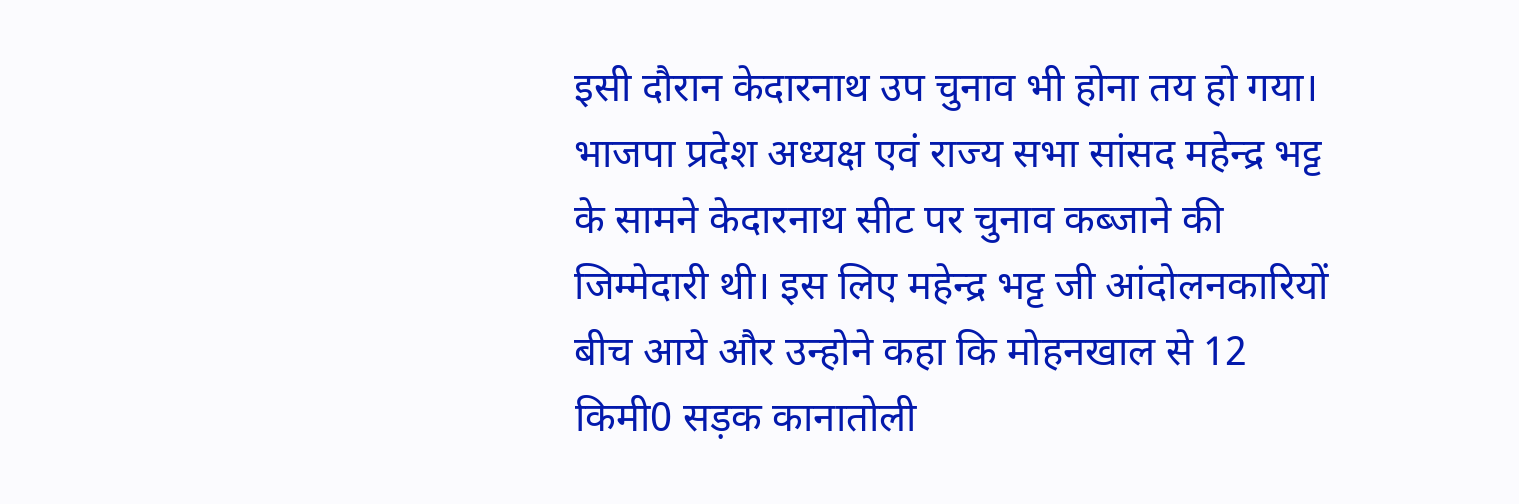इसी दौरान केदारनाथ उप चुनाव भी होना तय हो गया। भाजपा प्रदेश अध्यक्ष एवं राज्य सभा सांसद महेन्द्र भट्ट के सामने केदारनाथ सीट पर चुनाव कब्जाने की जिम्मेदारी थी। इस लिए महेन्द्र भट्ट जी आंदोलनकारियों बीच आये और उन्होने कहा कि मोहनखाल से 12 किमी0 सड़क कानातोली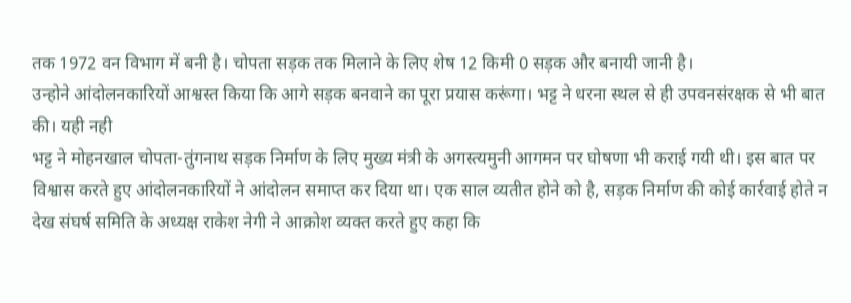तक 1972 वन विभाग में बनी है। चोपता सड़क तक मिलाने के लिए शेष 12 किमी 0 सड़क और बनायी जानी है।
उन्होने आंदोलनकारियों आश्वस्त किया कि आगे सड़क बनवाने का पूरा प्रयास करूंगा। भट्ट ने धरना स्थल से ही उपवनसंरक्षक से भी बात की। यही नही
भट्ट ने मोहनखाल चोपता-तुंगनाथ सड़क निर्माण के लिए मुख्य मंत्री के अगस्त्यमुनी आगमन पर घोषणा भी कराई गयी थी। इस बात पर विश्वास करते हुए आंदोलनकारियों ने आंदोलन समाप्त कर दिया था। एक साल व्यतीत होने को है, सड़क निर्माण की कोई कार्रवाई होते न देख संघर्ष समिति के अध्यक्ष राकेश नेगी ने आक्रोश व्यक्त करते हुए कहा कि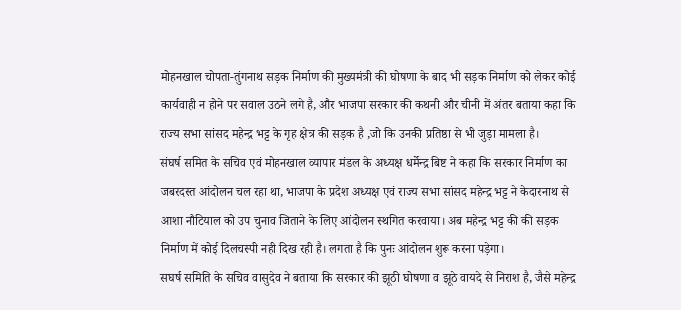मोहनखाल चोपता-तुंगनाथ सड़क निर्माण की मुख्यमंत्री की घोषणा के बाद भी सड़क निर्माण को लेकर कोई कार्यवाही न होने पर सवाल उठने लगे है, और भाजपा सरकार की कथनी और चीनी में अंतर बताया कहा कि राज्य सभा सांसद महेन्द्र भट्ट के गृह क्षेत्र की सड़क है ,जो कि उनकी प्रतिष्ठा से भी जुड़ा मामला है।
संघर्ष समित के सचिव एवं मोहनखाल व्यापार मंडल के अध्यक्ष धर्मेन्द्र बिष्ट ने कहा कि सरकार निर्माण का जबरदस्त आंदोलन चल रहा था, भाजपा के प्रदेश अध्यक्ष एवं राज्य सभा सांसद महेन्द्र भट्ट ने केदारनाथ से आशा नौटियाल को उप चुनाव जिताने के लिए आंदोलन स्थगित करवाया। अब महेन्द्र भट्ट की की सड़क निर्माण में कोई दिलचस्पी नही दिख रही है। लगता है कि पुनः आंदोलन शुरू करना पड़ेगा।
सघर्ष समिति के सचिव वासुदेव ने बताया कि सरकार की झूठी घोषणा व झूठे वायदे से निराश है, जैसे महेन्द्र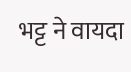भट्ट ने वायदा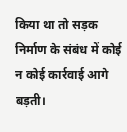किया था तो सड़क निर्माण के संबंध में कोई न कोई कार्रवाई आगे बड़ती।